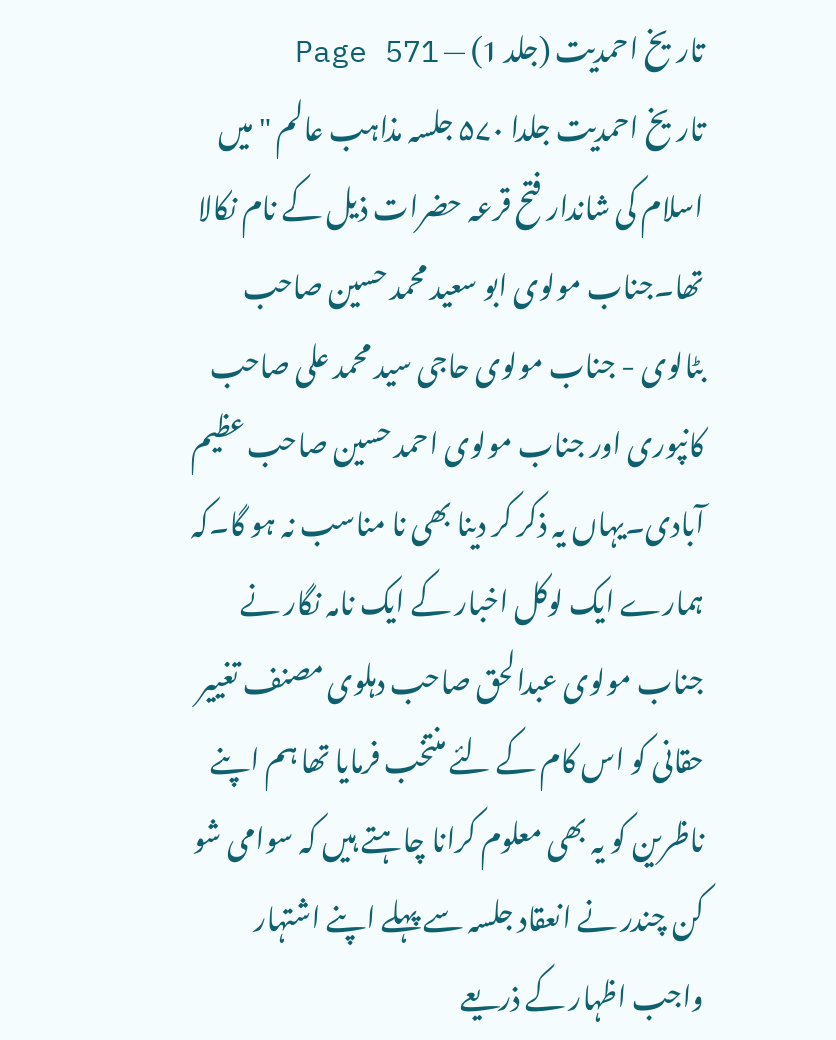تاریخ احمدیت (جلد 1) — Page 571
تاریخ احمدیت جلدا ۵۷۰ جلسہ مذاہب عالم " میں اسلام کی شاندار فتح قرعہ حضرات ذیل کے نام نکالا تھا۔جناب مولوی ابو سعید محمد حسین صاحب بٹالوی - جناب مولوی حاجی سید محمد علی صاحب کانپوری اور جناب مولوی احمد حسین صاحب عظیم آبادی۔یہاں یہ ذکر کر دینا بھی نا مناسب نہ ہو گا۔کہ ہمارے ایک لوکل اخبار کے ایک نامہ نگار نے جناب مولوی عبدالحق صاحب دہلوی مصنف تغییر حقانی کو اس کام کے لئے منتخب فرمایا تھا ہم اپنے ناظرین کو یہ بھی معلوم کرانا چاہتے ہیں کہ سوامی شو کن چندر نے انعقاد جلسہ سے پہلے اپنے اشتہار واجب اظہار کے ذریعے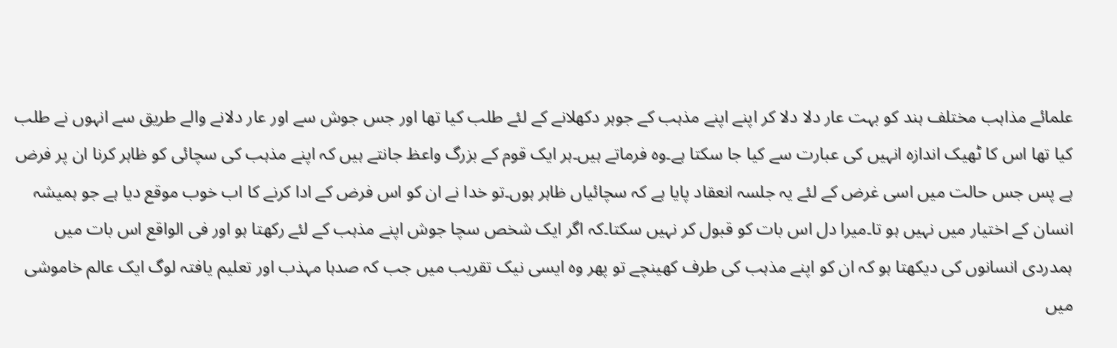علمائے مذاہب مختلف ہند کو بہت عار دلا دلا کر اپنے اپنے مذہب کے جوہر دکھلانے کے لئے طلب کیا تھا اور جس جوش سے اور عار دلانے والے طریق سے انہوں نے طلب کیا تھا اس کا ٹھیک اندازہ انہیں کی عبارت سے کیا جا سکتا ہے۔وہ فرماتے ہیں۔ہر ایک قوم کے بزرگ واعظ جانتے ہیں کہ اپنے مذہب کی سچائی کو ظاہر کرنا ان پر فرض ہے پس جس حالت میں اسی غرض کے لئے یہ جلسہ انعقاد پایا ہے کہ سچائیاں ظاہر ہوں۔تو خدا نے ان کو اس فرض کے ادا کرنے کا اب خوب موقع دیا ہے جو ہمیشہ انسان کے اختیار میں نہیں ہو تا۔میرا دل اس بات کو قبول کر نہیں سکتا۔کہ اگر ایک شخص سچا جوش اپنے مذہب کے لئے رکھتا ہو اور فی الواقع اس بات میں ہمدردی انسانوں کی دیکھتا ہو کہ ان کو اپنے مذہب کی طرف کھینچے تو پھر وہ ایسی نیک تقریب میں جب کہ صدہا مہذب اور تعلیم یافتہ لوگ ایک عالم خاموشی میں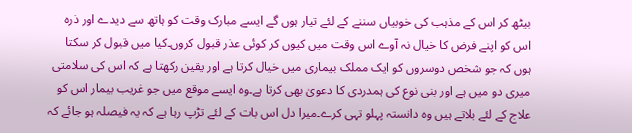بیٹھ کر اس کے مذہب کی خوبیاں سننے کے لئے تیار ہوں گے ایسے مبارک وقت کو ہاتھ سے دیدے اور ذرہ اس کو اپنے فرض کا خیال نہ آوے اس وقت میں کیوں کر کوئی عذر قبول کروں۔کیا میں قبول کر سکتا ہوں کہ جو شخص دوسروں کو ایک مملک بیماری میں خیال کرتا ہے اور یقین رکھتا ہے کہ اس کی سلامتی میری دو میں ہے اور بنی نوع کی ہمدردی کا دعویٰ بھی کرتا ہے۔وہ ایسے موقع میں جو غریب بیمار اس کو علاج کے لئے بلاتے ہیں وہ دانستہ پہلو تہی کرے۔میرا دل اس بات کے لئے تڑپ رہا ہے کہ یہ فیصلہ ہو جائے کہ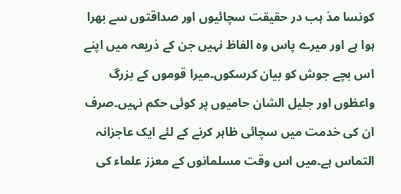کونسا مذ ہب در حقیقت سچائیوں اور صداقتوں سے بھرا ہوا ہے اور میرے پاس وہ الفاظ نہیں جن کے ذریعہ میں اپنے اس بچے جوش کو بیان کرسکوں۔میرا قوموں کے بزرگ واعظوں اور جلیل الشان حامیوں پر کوئی حکم نہیں۔صرف ان کی خدمت میں سچائی ظاہر کرنے کے لئے ایک عاجزانہ التماس ہے۔میں اس وقت مسلمانوں کے معزز علماء کی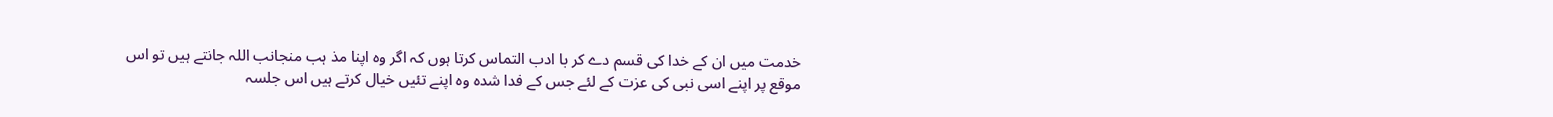خدمت میں ان کے خدا کی قسم دے کر با ادب التماس کرتا ہوں کہ اگر وہ اپنا مذ ہب منجانب اللہ جانتے ہیں تو اس موقع پر اپنے اسی نبی کی عزت کے لئے جس کے فدا شدہ وہ اپنے تئیں خیال کرتے ہیں اس جلسہ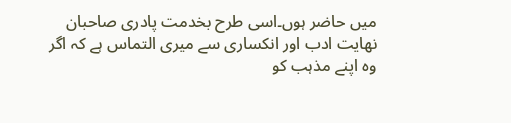میں حاضر ہوں۔اسی طرح بخدمت پادری صاحبان نهایت ادب اور انکساری سے میری التماس ہے کہ اگر وہ اپنے مذہب کو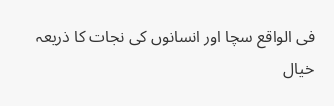فی الواقع سچا اور انسانوں کی نجات کا ذریعہ خیال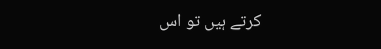کرتے ہیں تو اس